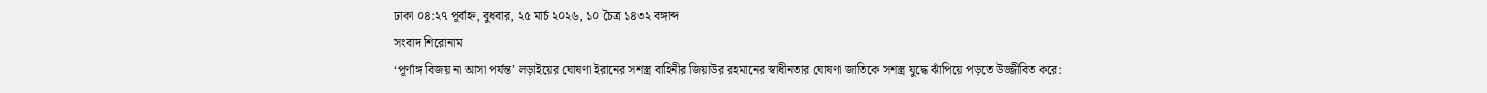ঢাকা ০৪:২৭ পূর্বাহ্ন, বুধবার, ২৫ মার্চ ২০২৬, ১০ চৈত্র ১৪৩২ বঙ্গাব্দ
সংবাদ শিরোনাম
‘পূর্ণাঙ্গ বিজয় না আসা পর্যন্ত’ লড়াইয়ের ঘোষণা ইরানের সশস্ত্র বাহিনীর জিয়াউর রহমানের স্বাধীনতার ঘোষণা জাতিকে সশস্ত্র যুদ্ধে ঝাঁপিয়ে পড়তে উজ্জীবিত করে: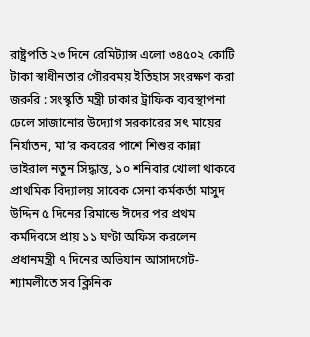রাষ্ট্রপতি ২৩ দিনে রেমিট্যান্স এলো ৩৪৫০২ কোটি টাকা স্বাধীনতার গৌরবময় ইতিহাস সংরক্ষণ করা জরুরি : সংস্কৃতি মন্ত্রী ঢাকার ট্রাফিক ব্যবস্থাপনা ঢেলে সাজানোর উদ্যোগ সরকারের সৎ মায়ের নির্যাতন, মা’র কবরের পাশে শিশুর কান্না ভাইরাল নতুন সিদ্ধান্ত, ১০ শনিবার খোলা থাকবে প্রাথমিক বিদ্যালয় সাবেক সেনা কর্মকর্তা মাসুদ উদ্দিন ৫ দিনের রিমান্ডে ঈদের পর প্রথম কর্মদিবসে প্রায় ১১ ঘণ্টা অফিস করলেন প্রধানমন্ত্রী ৭ দিনের অভিযান আসাদগেট-শ্যামলীতে সব ক্লিনিক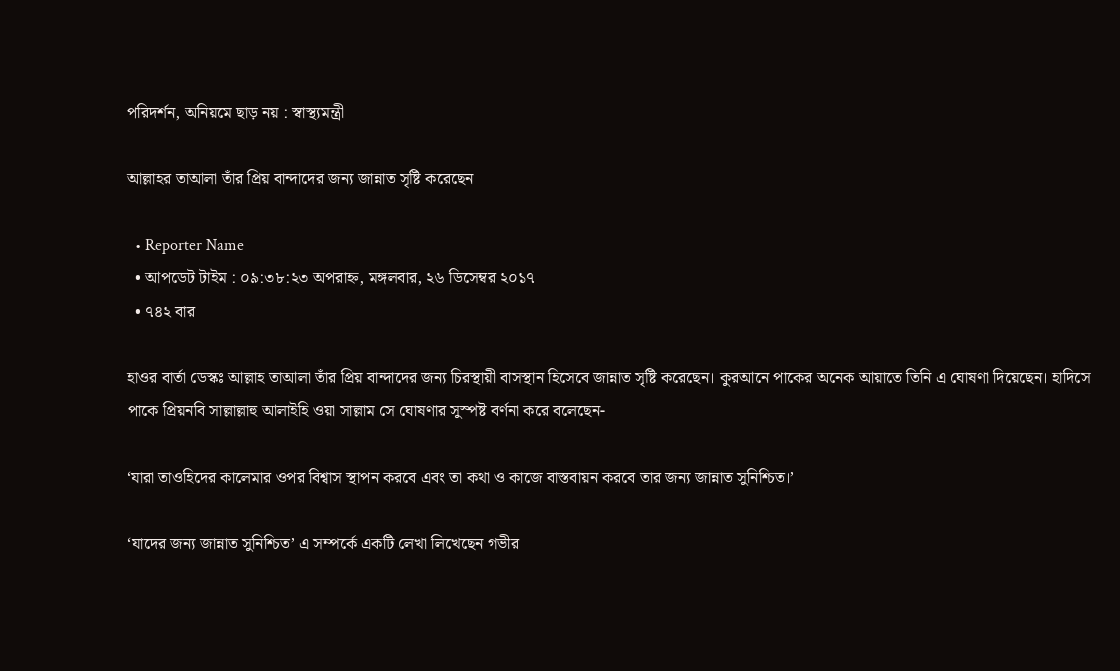পরিদর্শন, অনিয়মে ছাড় নয় : স্বাস্থ্যমন্ত্রী

আল্লাহর তাআলা তাঁর প্রিয় বান্দাদের জন্য জান্নাত সৃষ্টি করেছেন

  • Reporter Name
  • আপডেট টাইম : ০৯:৩৮:২৩ অপরাহ্ন, মঙ্গলবার, ২৬ ডিসেম্বর ২০১৭
  • ৭৪২ বার

হাওর বার্তা ডেস্কঃ আল্লাহ তাআলা তাঁর প্রিয় বান্দাদের জন্য চিরস্থায়ী বাসস্থান হিসেবে জান্নাত সৃষ্টি করেছেন। কুরআনে পাকের অনেক আয়াতে তিনি এ ঘোষণা দিয়েছেন। হাদিসে পাকে প্রিয়নবি সাল্লাল্লাহু আলাইহি ওয়া সাল্লাম সে ঘোষণার সুস্পষ্ট বর্ণনা করে বলেছেন-

‘যারা তাওহিদের কালেমার ওপর বিশ্বাস স্থাপন করবে এবং তা কথা ও কাজে বাস্তবায়ন করবে তার জন্য জান্নাত সুনিশ্চিত।’

‘যাদের জন্য জান্নাত সুনিশ্চিত’ এ সম্পর্কে একটি লেখা লিখেছেন গভীর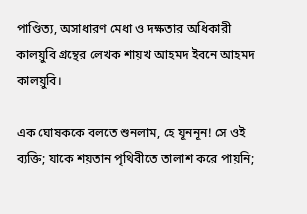পাণ্ডিত্য, অসাধারণ মেধা ও দক্ষতার অধিকারী কালয়ুবি গ্রন্থের লেখক শায়খ আহমদ ইবনে আহমদ কালয়ুবি।

এক ঘোষককে বলতে শুনলাম, হে যূননূন! সে ওই ব্যক্তি; যাকে শয়তান পৃথিবীতে তালাশ করে পায়নি;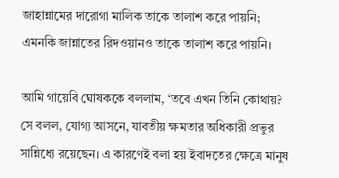জাহান্নামের দারোগা মালিক তাকে তালাশ করে পায়নি; এমনকি জান্নাতের রিদওয়ানও তাকে তালাশ করে পায়নি।

আমি গায়েবি ঘোষককে বললাম, ‘তবে এখন তিনি কোথায়? সে বলল, যোগ্য আসনে, যাবতীয় ক্ষমতার অধিকারী প্রভুর সান্নিধ্যে রয়েছেন। এ কারণেই বলা হয় ইবাদতের ক্ষেত্রে মানুষ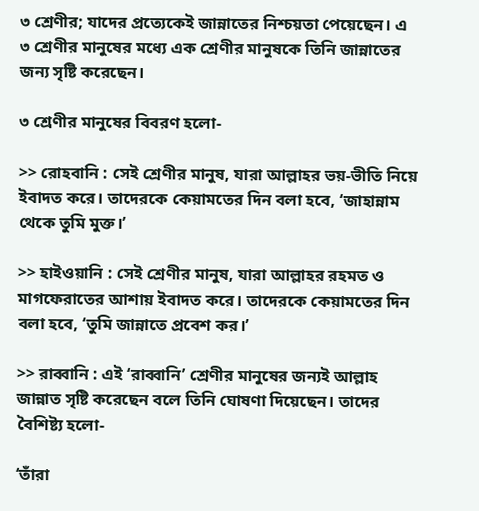৩ শ্রেণীর; যাদের প্রত্যেকেই জান্নাতের নিশ্চয়তা পেয়েছেন। এ ৩ শ্রেণীর মানুষের মধ্যে এক শ্রেণীর মানুষকে তিনি জান্নাতের জন্য সৃষ্টি করেছেন।

৩ শ্রেণীর মানুষের বিবরণ হলো-

>> রোহবানি : সেই শ্রেণীর মানুষ, যারা আল্লাহর ভয়-ভীতি নিয়ে ইবাদত করে। তাদেরকে কেয়ামতের দিন বলা হবে, ‘জাহান্নাম থেকে তুমি মুক্ত।’

>> হাইওয়ানি : সেই শ্রেণীর মানুষ, যারা আল্লাহর রহমত ও মাগফেরাতের আশায় ইবাদত করে। তাদেরকে কেয়ামতের দিন বলা হবে, ‘তুমি জান্নাতে প্রবেশ কর।’

>> রাব্বানি : এই ‘রাব্বানি’ শ্রেণীর মানুষের জন্যই আল্লাহ জান্নাত সৃষ্টি করেছেন বলে তিনি ঘোষণা দিয়েছেন। তাদের বৈশিষ্ট্য হলো-

‘তাঁরা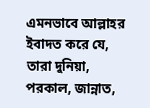এমনভাবে আল্লাহর ইবাদত করে যে, তারা দুনিয়া, পরকাল, জান্নাত,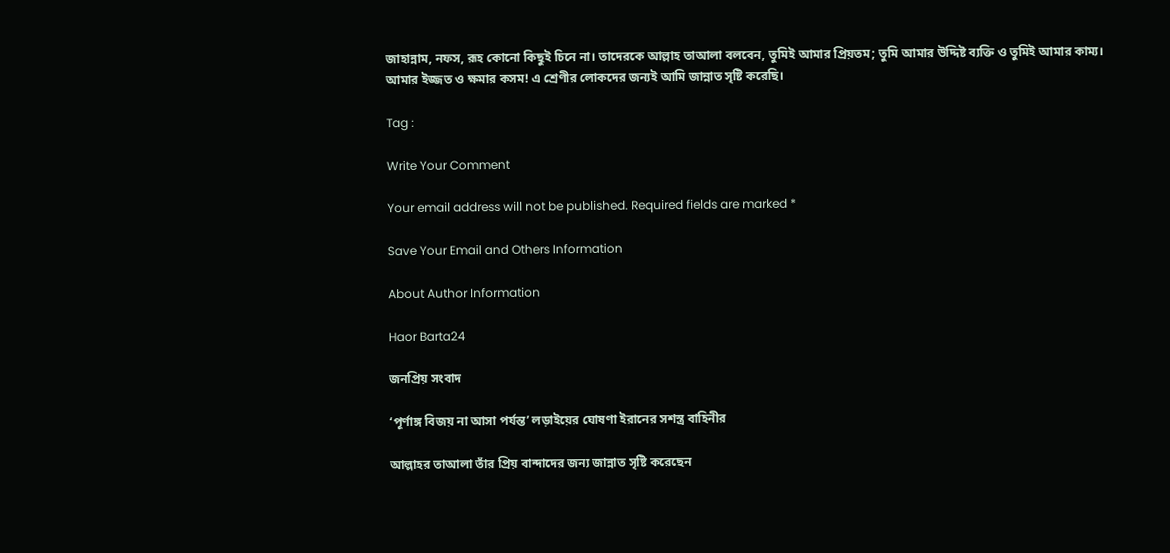জাহান্নাম, নফস, রূহ কোনো কিছুই চিনে না। তাদেরকে আল্লাহ তাআলা বলবেন, তুমিই আমার প্রিয়তম; তুমি আমার উদ্দিষ্ট ব্যক্তি ও তুমিই আমার কাম্য। আমার ইজ্জত ও ক্ষমার কসম! এ শ্রেণীর লোকদের জন্যই আমি জান্নাত সৃষ্টি করেছি।

Tag :

Write Your Comment

Your email address will not be published. Required fields are marked *

Save Your Email and Others Information

About Author Information

Haor Barta24

জনপ্রিয় সংবাদ

‘পূর্ণাঙ্গ বিজয় না আসা পর্যন্ত’ লড়াইয়ের ঘোষণা ইরানের সশস্ত্র বাহিনীর

আল্লাহর তাআলা তাঁর প্রিয় বান্দাদের জন্য জান্নাত সৃষ্টি করেছেন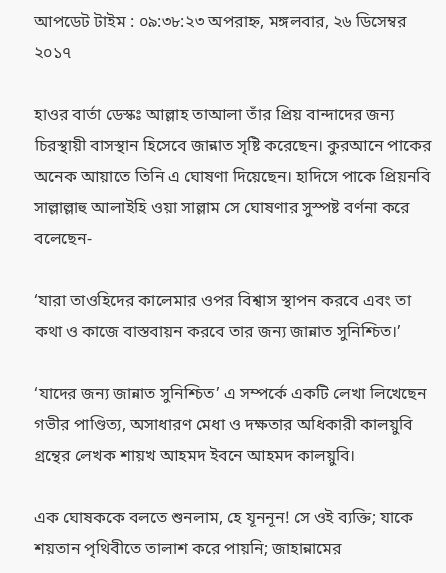আপডেট টাইম : ০৯:৩৮:২৩ অপরাহ্ন, মঙ্গলবার, ২৬ ডিসেম্বর ২০১৭

হাওর বার্তা ডেস্কঃ আল্লাহ তাআলা তাঁর প্রিয় বান্দাদের জন্য চিরস্থায়ী বাসস্থান হিসেবে জান্নাত সৃষ্টি করেছেন। কুরআনে পাকের অনেক আয়াতে তিনি এ ঘোষণা দিয়েছেন। হাদিসে পাকে প্রিয়নবি সাল্লাল্লাহু আলাইহি ওয়া সাল্লাম সে ঘোষণার সুস্পষ্ট বর্ণনা করে বলেছেন-

‘যারা তাওহিদের কালেমার ওপর বিশ্বাস স্থাপন করবে এবং তা কথা ও কাজে বাস্তবায়ন করবে তার জন্য জান্নাত সুনিশ্চিত।’

‘যাদের জন্য জান্নাত সুনিশ্চিত’ এ সম্পর্কে একটি লেখা লিখেছেন গভীর পাণ্ডিত্য, অসাধারণ মেধা ও দক্ষতার অধিকারী কালয়ুবি গ্রন্থের লেখক শায়খ আহমদ ইবনে আহমদ কালয়ুবি।

এক ঘোষককে বলতে শুনলাম, হে যূননূন! সে ওই ব্যক্তি; যাকে শয়তান পৃথিবীতে তালাশ করে পায়নি; জাহান্নামের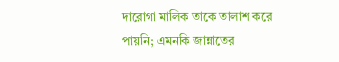দারোগা মালিক তাকে তালাশ করে পায়নি; এমনকি জান্নাতের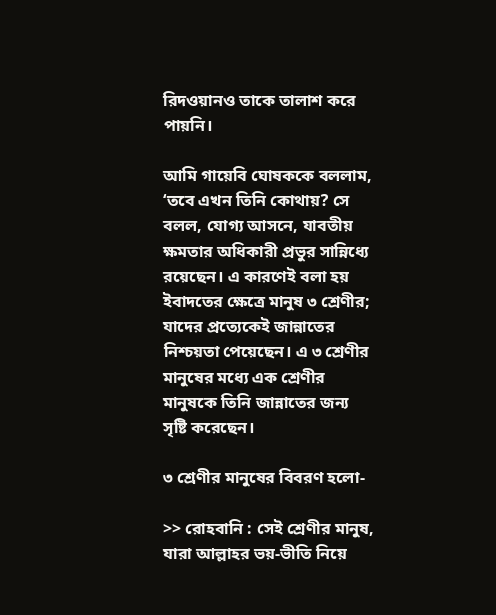রিদওয়ানও তাকে তালাশ করে পায়নি।

আমি গায়েবি ঘোষককে বললাম, ‘তবে এখন তিনি কোথায়? সে বলল, যোগ্য আসনে, যাবতীয় ক্ষমতার অধিকারী প্রভুর সান্নিধ্যে রয়েছেন। এ কারণেই বলা হয় ইবাদতের ক্ষেত্রে মানুষ ৩ শ্রেণীর; যাদের প্রত্যেকেই জান্নাতের নিশ্চয়তা পেয়েছেন। এ ৩ শ্রেণীর মানুষের মধ্যে এক শ্রেণীর মানুষকে তিনি জান্নাতের জন্য সৃষ্টি করেছেন।

৩ শ্রেণীর মানুষের বিবরণ হলো-

>> রোহবানি : সেই শ্রেণীর মানুষ, যারা আল্লাহর ভয়-ভীতি নিয়ে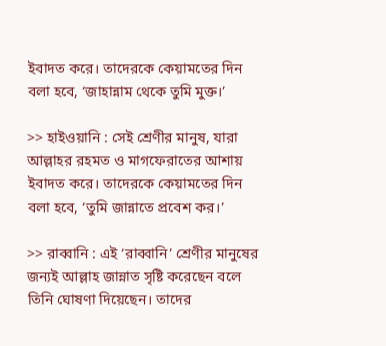ইবাদত করে। তাদেরকে কেয়ামতের দিন বলা হবে, ‘জাহান্নাম থেকে তুমি মুক্ত।’

>> হাইওয়ানি : সেই শ্রেণীর মানুষ, যারা আল্লাহর রহমত ও মাগফেরাতের আশায় ইবাদত করে। তাদেরকে কেয়ামতের দিন বলা হবে, ‘তুমি জান্নাতে প্রবেশ কর।’

>> রাব্বানি : এই ‘রাব্বানি’ শ্রেণীর মানুষের জন্যই আল্লাহ জান্নাত সৃষ্টি করেছেন বলে তিনি ঘোষণা দিয়েছেন। তাদের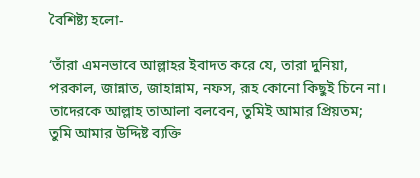বৈশিষ্ট্য হলো-

‘তাঁরা এমনভাবে আল্লাহর ইবাদত করে যে, তারা দুনিয়া, পরকাল, জান্নাত, জাহান্নাম, নফস, রূহ কোনো কিছুই চিনে না। তাদেরকে আল্লাহ তাআলা বলবেন, তুমিই আমার প্রিয়তম; তুমি আমার উদ্দিষ্ট ব্যক্তি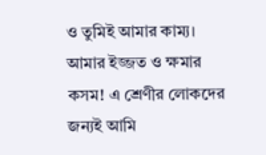ও তুমিই আমার কাম্য। আমার ইজ্জত ও ক্ষমার কসম! এ শ্রেণীর লোকদের জন্যই আমি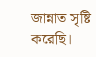জান্নাত সৃষ্টি করেছি।